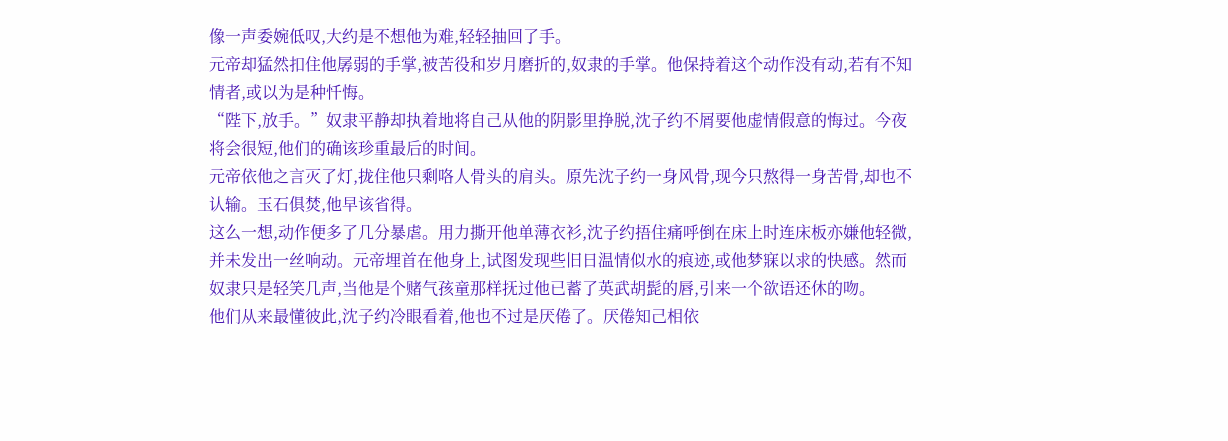像一声委婉低叹,大约是不想他为难,轻轻抽回了手。
元帝却猛然扣住他孱弱的手掌,被苦役和岁月磨折的,奴隶的手掌。他保持着这个动作没有动,若有不知情者,或以为是种忏悔。
“陛下,放手。”奴隶平静却执着地将自己从他的阴影里挣脱,沈子约不屑要他虚情假意的悔过。今夜将会很短,他们的确该珍重最后的时间。
元帝依他之言灭了灯,拢住他只剩咯人骨头的肩头。原先沈子约一身风骨,现今只熬得一身苦骨,却也不认输。玉石俱焚,他早该省得。
这么一想,动作便多了几分暴虐。用力撕开他单薄衣衫,沈子约捂住痛呼倒在床上时连床板亦嫌他轻微,并未发出一丝响动。元帝埋首在他身上,试图发现些旧日温情似水的痕迹,或他梦寐以求的快感。然而奴隶只是轻笑几声,当他是个赌气孩童那样抚过他已蓄了英武胡髭的唇,引来一个欲语还休的吻。
他们从来最懂彼此,沈子约冷眼看着,他也不过是厌倦了。厌倦知己相依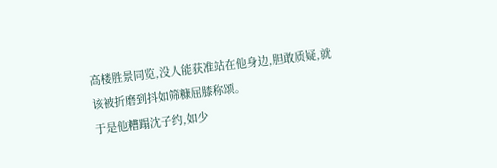高楼胜景同览,没人能获准站在他身边,胆敢质疑,就该被折磨到抖如筛糠屈膝称颂。
于是他糟蹋沈子约,如少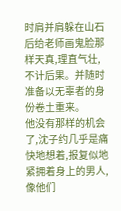时肩并肩躲在山石后给老师画鬼脸那样天真,理直气壮,不计后果。并随时准备以无辜者的身份卷土重来。
他没有那样的机会了,沈子约几乎是痛快地想着,报复似地紧拥着身上的男人,像他们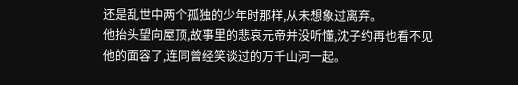还是乱世中两个孤独的少年时那样,从未想象过离弃。
他抬头望向屋顶,故事里的悲哀元帝并没听懂,沈子约再也看不见他的面容了,连同曾经笑谈过的万千山河一起。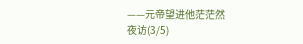——元帝望进他茫茫然
夜访(3/5)